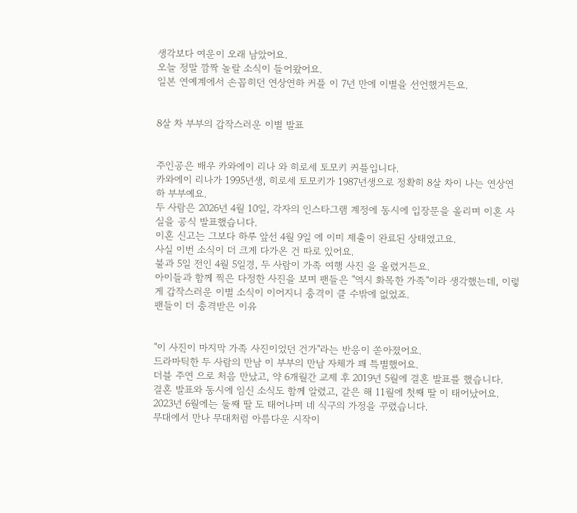생각보다 여운이 오래 남았어요.
오늘 정말 깜짝 놀랄 소식이 들어왔어요.
일본 연예계에서 손꼽히던 연상연하 커플 이 7년 만에 이별을 선언했거든요.


8살 차 부부의 갑작스러운 이별 발표


주인공은 배우 카와에이 리나 와 히로세 토모키 커플입니다.
카와에이 리나가 1995년생, 히로세 토모키가 1987년생으로 정확히 8살 차이 나는 연상연하 부부예요.
두 사람은 2026년 4월 10일, 각자의 인스타그램 계정에 동시에 입장문을 올리며 이혼 사실을 공식 발표했습니다.
이혼 신고는 그보다 하루 앞선 4월 9일 에 이미 제출이 완료된 상태였고요.
사실 이번 소식이 더 크게 다가온 건 따로 있어요.
불과 5일 전인 4월 5일경, 두 사람이 가족 여행 사진 을 올렸거든요.
아이들과 함께 찍은 다정한 사진을 보며 팬들은 "역시 화목한 가족"이라 생각했는데, 이렇게 갑작스러운 이별 소식이 이어지니 충격이 클 수밖에 없었죠.
팬들이 더 충격받은 이유


"이 사진이 마지막 가족 사진이었던 건가"라는 반응이 쏟아졌어요.
드라마틱한 두 사람의 만남 이 부부의 만남 자체가 꽤 특별했어요.
더블 주연 으로 처음 만났고, 약 6개월간 교제 후 2019년 5월에 결혼 발표를 했습니다.
결혼 발표와 동시에 임신 소식도 함께 알렸고, 같은 해 11월에 첫째 딸 이 태어났어요.
2023년 6월에는 둘째 딸 도 태어나며 네 식구의 가정을 꾸렸습니다.
무대에서 만나 무대처럼 아름다운 시작이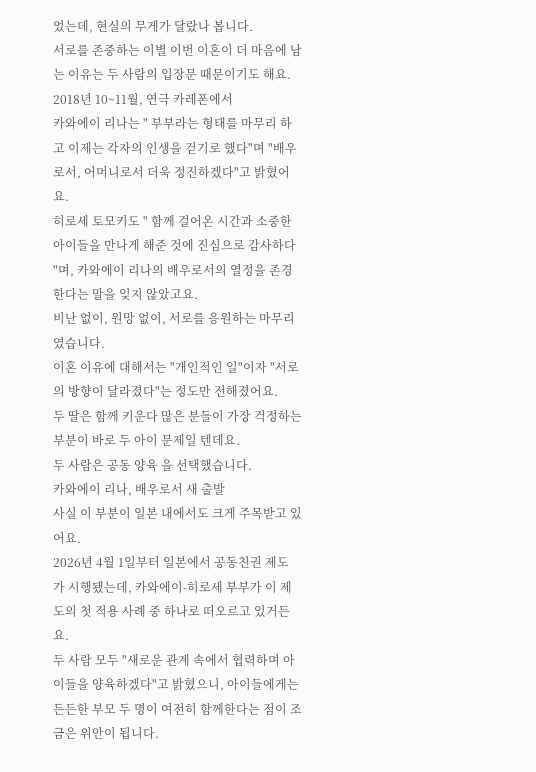었는데, 현실의 무게가 달랐나 봅니다.
서로를 존중하는 이별 이번 이혼이 더 마음에 남는 이유는 두 사람의 입장문 때문이기도 해요.
2018년 10~11월, 연극 카레폰에서
카와에이 리나는 " 부부라는 형태를 마무리 하고 이제는 각자의 인생을 걷기로 했다"며 "배우로서, 어머니로서 더욱 정진하겠다"고 밝혔어요.
히로세 토모키도 " 함께 걸어온 시간과 소중한 아이들을 만나게 해준 것에 진심으로 감사하다 "며, 카와에이 리나의 배우로서의 열정을 존경한다는 말을 잊지 않았고요.
비난 없이, 원망 없이, 서로를 응원하는 마무리였습니다.
이혼 이유에 대해서는 "개인적인 일"이자 "서로의 방향이 달라졌다"는 정도만 전해졌어요.
두 딸은 함께 키운다 많은 분들이 가장 걱정하는 부분이 바로 두 아이 문제일 텐데요.
두 사람은 공동 양육 을 선택했습니다.
카와에이 리나, 배우로서 새 출발
사실 이 부분이 일본 내에서도 크게 주목받고 있어요.
2026년 4월 1일부터 일본에서 공동친권 제도 가 시행됐는데, 카와에이-히로세 부부가 이 제도의 첫 적용 사례 중 하나로 떠오르고 있거든요.
두 사람 모두 "새로운 관계 속에서 협력하며 아이들을 양육하겠다"고 밝혔으니, 아이들에게는 든든한 부모 두 명이 여전히 함께한다는 점이 조금은 위안이 됩니다.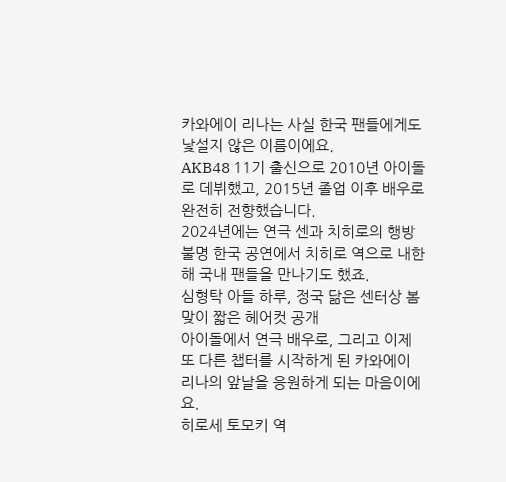카와에이 리나는 사실 한국 팬들에게도 낯설지 않은 이름이에요.
AKB48 11기 출신으로 2010년 아이돌로 데뷔했고, 2015년 졸업 이후 배우로 완전히 전향했습니다.
2024년에는 연극 센과 치히로의 행방불명 한국 공연에서 치히로 역으로 내한해 국내 팬들을 만나기도 했죠.
심형탁 아들 하루, 정국 닮은 센터상 봄맞이 짧은 헤어컷 공개
아이돌에서 연극 배우로, 그리고 이제 또 다른 챕터를 시작하게 된 카와에이 리나의 앞날을 응원하게 되는 마음이에요.
히로세 토모키 역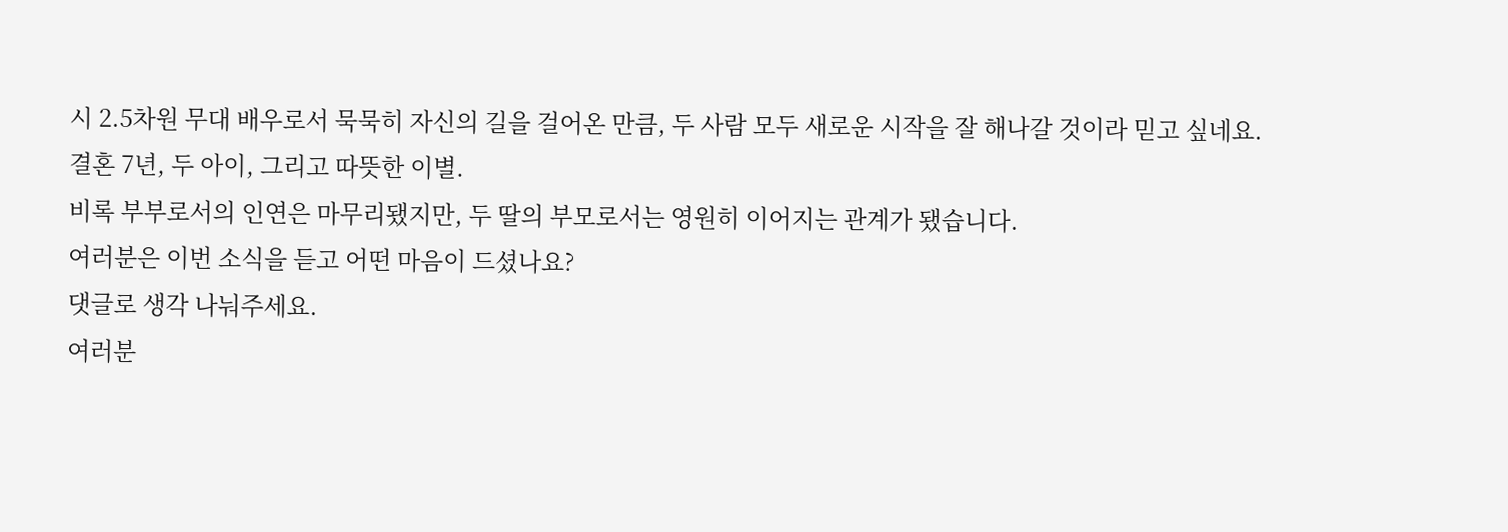시 2.5차원 무대 배우로서 묵묵히 자신의 길을 걸어온 만큼, 두 사람 모두 새로운 시작을 잘 해나갈 것이라 믿고 싶네요.
결혼 7년, 두 아이, 그리고 따뜻한 이별.
비록 부부로서의 인연은 마무리됐지만, 두 딸의 부모로서는 영원히 이어지는 관계가 됐습니다.
여러분은 이번 소식을 듣고 어떤 마음이 드셨나요?
댓글로 생각 나눠주세요.
여러분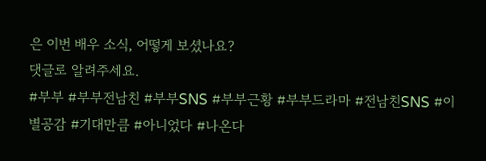은 이번 배우 소식, 어떻게 보셨나요?
댓글로 알려주세요.
#부부 #부부전남친 #부부SNS #부부근황 #부부드라마 #전남친SNS #이별공감 #기대만큼 #아니었다 #나온다